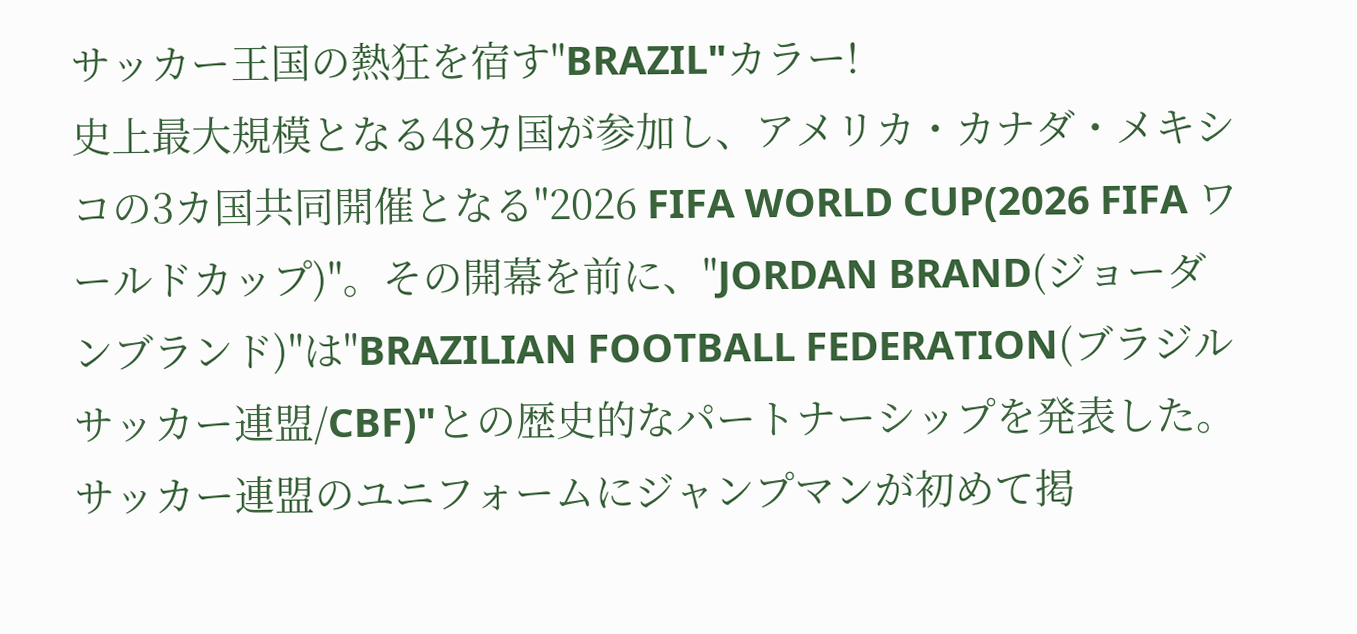サッカー王国の熱狂を宿す"BRAZIL"カラー!
史上最大規模となる48カ国が参加し、アメリカ・カナダ・メキシコの3カ国共同開催となる"2026 FIFA WORLD CUP(2026 FIFA ワールドカップ)"。その開幕を前に、"JORDAN BRAND(ジョーダンブランド)"は"BRAZILIAN FOOTBALL FEDERATION(ブラジルサッカー連盟/CBF)"との歴史的なパートナーシップを発表した。サッカー連盟のユニフォームにジャンプマンが初めて掲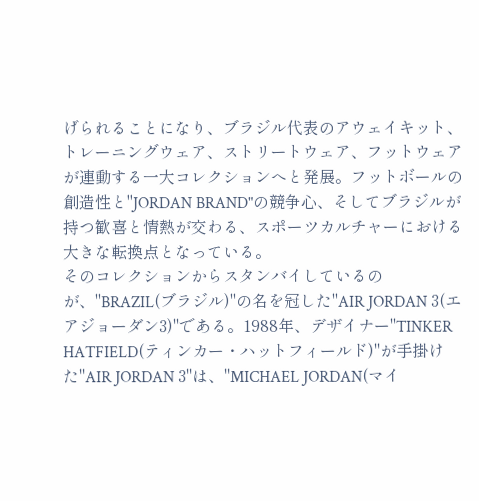げられることになり、ブラジル代表のアウェイキット、トレーニングウェア、ストリートウェア、フットウェアが連動する一大コレクションへと発展。フットボールの創造性と"JORDAN BRAND"の競争心、そしてブラジルが持つ歓喜と情熱が交わる、スポーツカルチャーにおける大きな転換点となっている。
そのコレクションからスタンバイしているのが、"BRAZIL(ブラジル)"の名を冠した"AIR JORDAN 3(エアジョーダン3)"である。1988年、デザイナー"TINKER HATFIELD(ティンカー・ハットフィールド)"が手掛けた"AIR JORDAN 3"は、"MICHAEL JORDAN(マイ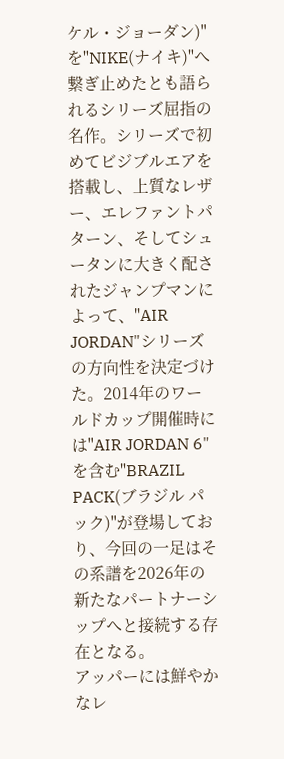ケル・ジョーダン)"を"NIKE(ナイキ)"へ繋ぎ止めたとも語られるシリーズ屈指の名作。シリーズで初めてビジブルエアを搭載し、上質なレザー、エレファントパターン、そしてシュータンに大きく配されたジャンプマンによって、"AIR JORDAN"シリーズの方向性を決定づけた。2014年のワールドカップ開催時には"AIR JORDAN 6"を含む"BRAZIL PACK(ブラジル パック)"が登場しており、今回の一足はその系譜を2026年の新たなパートナーシップへと接続する存在となる。
アッパーには鮮やかなレ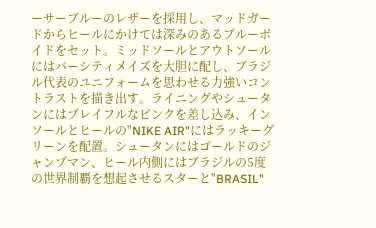ーサーブルーのレザーを採用し、マッドガードからヒールにかけては深みのあるブルーボイドをセット。ミッドソールとアウトソールにはバーシティメイズを大胆に配し、ブラジル代表のユニフォームを思わせる力強いコントラストを描き出す。ライニングやシュータンにはプレイフルなピンクを差し込み、インソールとヒールの"NIKE AIR"にはラッキーグリーンを配置。シュータンにはゴールドのジャンプマン、ヒール内側にはブラジルの5度の世界制覇を想起させるスターと"BRASIL"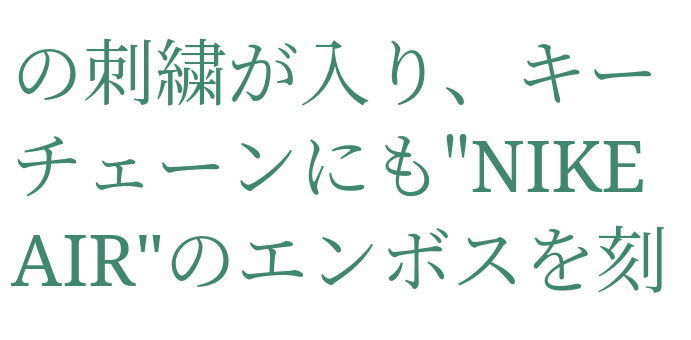の刺繍が入り、キーチェーンにも"NIKE AIR"のエンボスを刻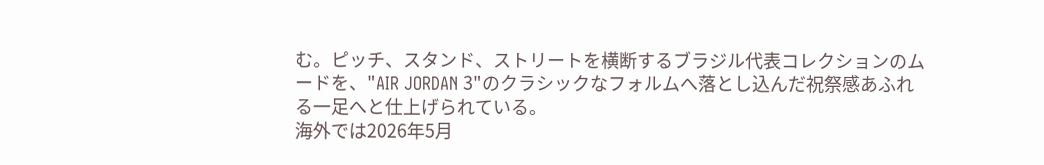む。ピッチ、スタンド、ストリートを横断するブラジル代表コレクションのムードを、"AIR JORDAN 3"のクラシックなフォルムへ落とし込んだ祝祭感あふれる一足へと仕上げられている。
海外では2026年5月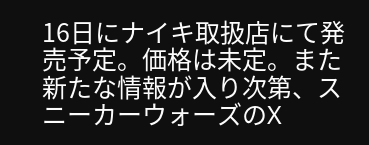16日にナイキ取扱店にて発売予定。価格は未定。また新たな情報が入り次第、スニーカーウォーズのX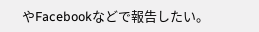やFacebookなどで報告したい。